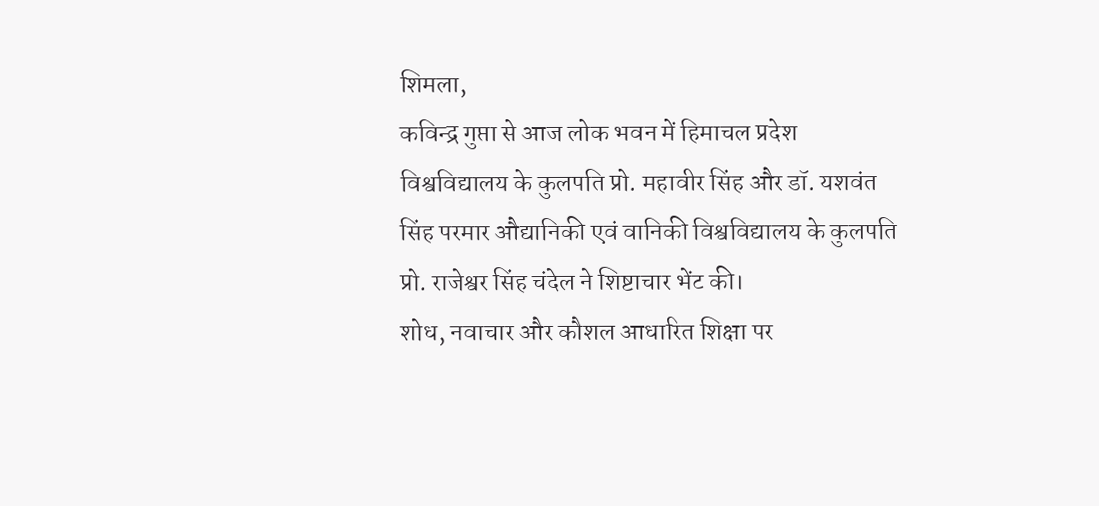शिमला,
कविन्द्र गुप्ता से आज लोक भवन में हिमाचल प्रदेश विश्वविद्यालय के कुलपति प्रो. महावीर सिंह और डॉ. यशवंत सिंह परमार औद्यानिकी एवं वानिकी विश्वविद्यालय के कुलपति प्रो. राजेश्वर सिंह चंदेल ने शिष्टाचार भेंट की।
शोध, नवाचार और कौशल आधारित शिक्षा पर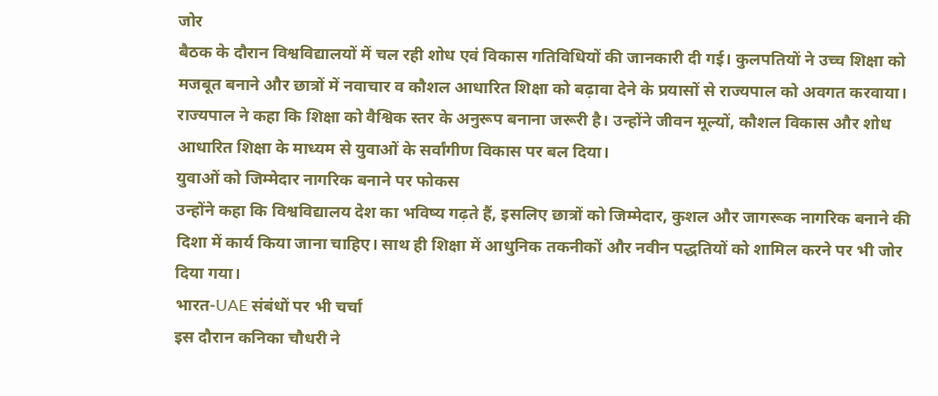जोर
बैठक के दौरान विश्वविद्यालयों में चल रही शोध एवं विकास गतिविधियों की जानकारी दी गई। कुलपतियों ने उच्च शिक्षा को मजबूत बनाने और छात्रों में नवाचार व कौशल आधारित शिक्षा को बढ़ावा देने के प्रयासों से राज्यपाल को अवगत करवाया।
राज्यपाल ने कहा कि शिक्षा को वैश्विक स्तर के अनुरूप बनाना जरूरी है। उन्होंने जीवन मूल्यों, कौशल विकास और शोध आधारित शिक्षा के माध्यम से युवाओं के सर्वांगीण विकास पर बल दिया।
युवाओं को जिम्मेदार नागरिक बनाने पर फोकस
उन्होंने कहा कि विश्वविद्यालय देश का भविष्य गढ़ते हैं, इसलिए छात्रों को जिम्मेदार, कुशल और जागरूक नागरिक बनाने की दिशा में कार्य किया जाना चाहिए। साथ ही शिक्षा में आधुनिक तकनीकों और नवीन पद्धतियों को शामिल करने पर भी जोर दिया गया।
भारत-UAE संबंधों पर भी चर्चा
इस दौरान कनिका चौधरी ने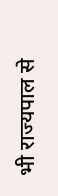भी राज्यपाल से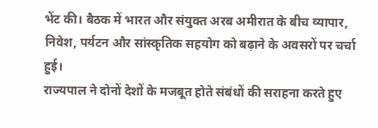भेंट की। बैठक में भारत और संयुक्त अरब अमीरात के बीच व्यापार, निवेश, पर्यटन और सांस्कृतिक सहयोग को बढ़ाने के अवसरों पर चर्चा हुई।
राज्यपाल ने दोनों देशों के मजबूत होते संबंधों की सराहना करते हुए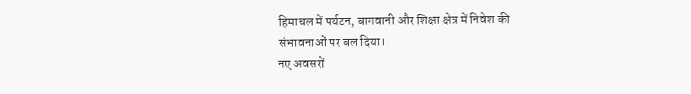हिमाचल में पर्यटन, बागवानी और शिक्षा क्षेत्र में निवेश की संभावनाओं पर बल दिया।
नए अवसरों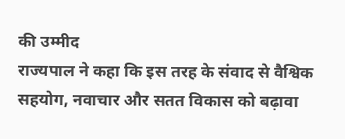की उम्मीद
राज्यपाल ने कहा कि इस तरह के संवाद से वैश्विक सहयोग, नवाचार और सतत विकास को बढ़ावा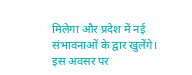मिलेगा और प्रदेश में नई संभावनाओं के द्वार खुलेंगे।
इस अवसर पर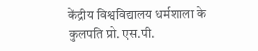केंद्रीय विश्वविद्यालय धर्मशाला के कुलपति प्रो. एस.पी.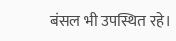बंसल भी उपस्थित रहे।